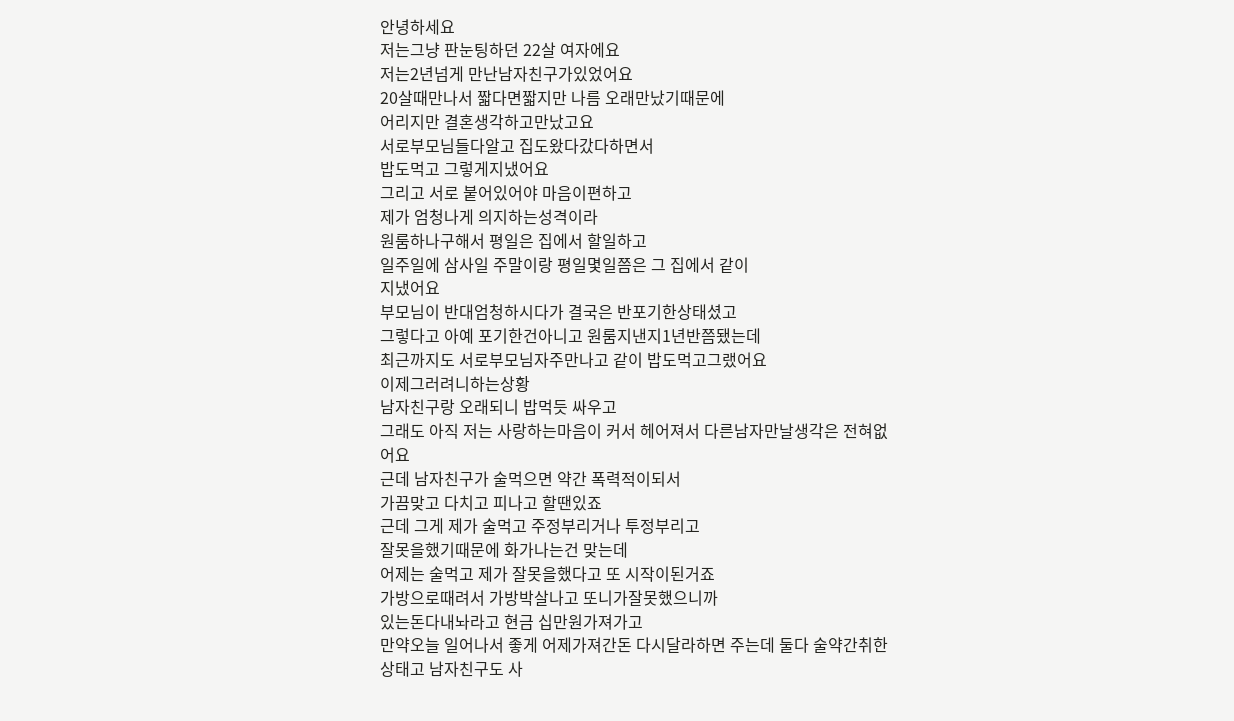안녕하세요
저는그냥 판눈팅하던 22살 여자에요
저는2년넘게 만난남자친구가있었어요
20살때만나서 짧다면짧지만 나름 오래만났기때문에
어리지만 결혼생각하고만났고요
서로부모님들다알고 집도왔다갔다하면서
밥도먹고 그렇게지냈어요
그리고 서로 붙어있어야 마음이편하고
제가 엄청나게 의지하는성격이라
원룸하나구해서 평일은 집에서 할일하고
일주일에 삼사일 주말이랑 평일몇일쯤은 그 집에서 같이
지냈어요
부모님이 반대엄청하시다가 결국은 반포기한상태셨고
그렇다고 아예 포기한건아니고 원룸지낸지1년반쯤됐는데
최근까지도 서로부모님자주만나고 같이 밥도먹고그랬어요
이제그러려니하는상황
남자친구랑 오래되니 밥먹듯 싸우고
그래도 아직 저는 사랑하는마음이 커서 헤어져서 다른남자만날생각은 전혀없어요
근데 남자친구가 술먹으면 약간 폭력적이되서
가끔맞고 다치고 피나고 할땐있죠
근데 그게 제가 술먹고 주정부리거나 투정부리고
잘못을했기때문에 화가나는건 맞는데
어제는 술먹고 제가 잘못을했다고 또 시작이된거죠
가방으로때려서 가방박살나고 또니가잘못했으니까
있는돈다내놔라고 현금 십만원가져가고
만약오늘 일어나서 좋게 어제가져간돈 다시달라하면 주는데 둘다 술약간취한상태고 남자친구도 사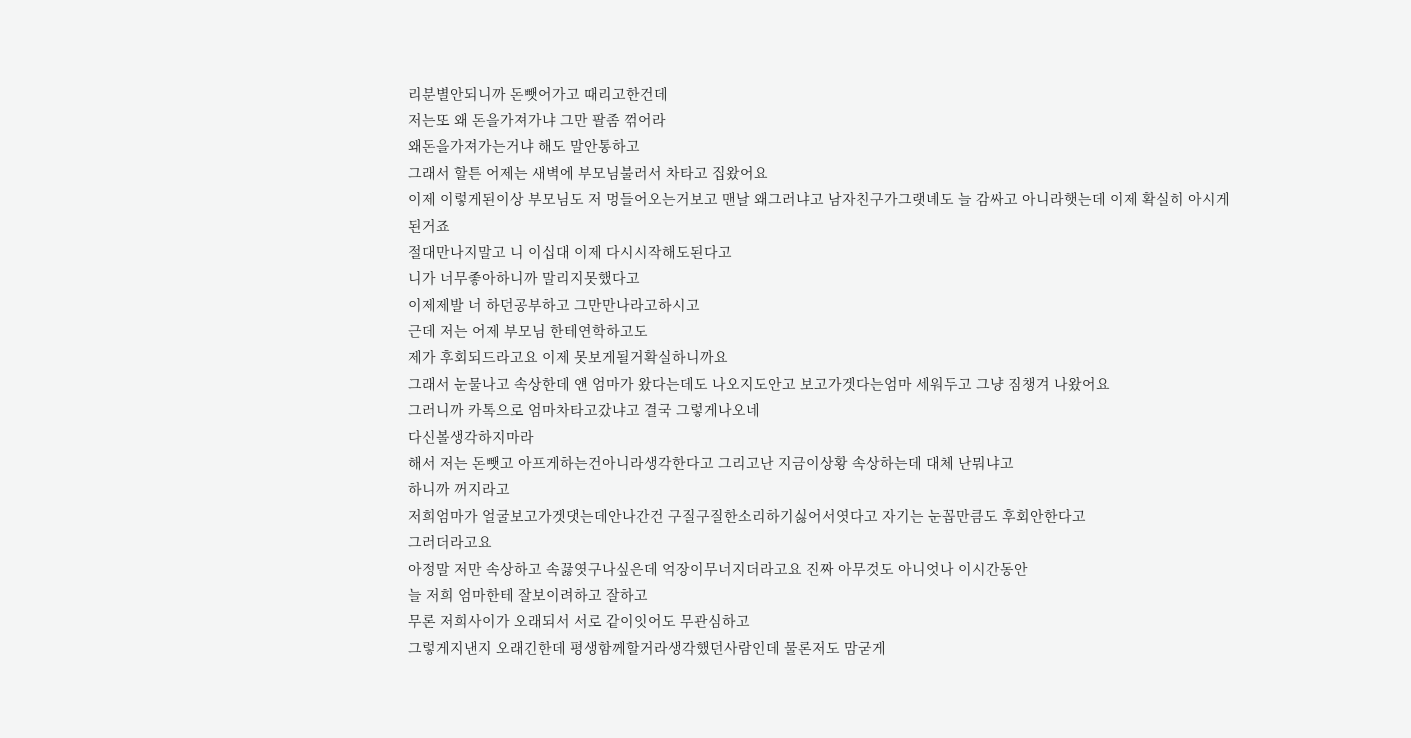리분별안되니까 돈뺏어가고 때리고한건데
저는또 왜 돈을가져가냐 그만 팔좀 꺾어라
왜돈을가져가는거냐 해도 말안통하고
그래서 할튼 어제는 새벽에 부모님불러서 차타고 집왔어요
이제 이렇게된이상 부모님도 저 멍들어오는거보고 맨날 왜그러냐고 남자친구가그랫녜도 늘 감싸고 아니라햇는데 이제 확실히 아시게된거죠
절대만나지말고 니 이십대 이제 다시시작해도된다고
니가 너무좋아하니까 말리지못했다고
이제제발 너 하던공부하고 그만만나라고하시고
근데 저는 어제 부모님 한테연학하고도
제가 후회되드라고요 이제 못보게될거확실하니까요
그래서 눈물나고 속상한데 얜 엄마가 왔다는데도 나오지도안고 보고가겟다는엄마 세워두고 그냥 짐챙겨 나왔어요
그러니까 카톡으로 엄마차타고갔냐고 결국 그렇게나오네
다신볼생각하지마라
해서 저는 돈뺏고 아프게하는건아니라생각한다고 그리고난 지금이상황 속상하는데 대체 난뭐냐고
하니까 꺼지라고
저희엄마가 얼굴보고가겟댓는데안나간건 구질구질한소리하기싫어서엿다고 자기는 눈꼽만큼도 후회안한다고
그러더라고요
아정말 저만 속상하고 속끓엿구나싶은데 억장이무너지더라고요 진짜 아무것도 아니엇나 이시간동안
늘 저희 엄마한테 잘보이려하고 잘하고
무론 저희사이가 오래되서 서로 같이잇어도 무관심하고
그렇게지낸지 오래긴한데 평생함께할거라생각했던사람인데 물론저도 맘굳게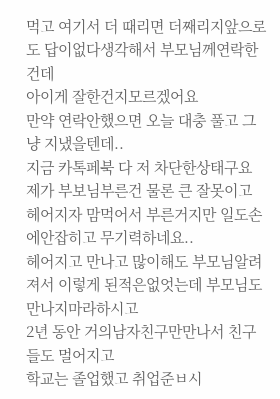먹고 여기서 더 때리면 더째리지앞으로도 답이없다생각해서 부모님께연락한건데
아이게 잘한건지모르겠어요
만약 연락안했으면 오늘 대충 풀고 그냥 지냈을텐데..
지금 카톡페북 다 저 차단한상태구요
제가 부보님부른건 물론 큰 잘못이고 헤어지자 맘먹어서 부른거지만 일도손에안잡히고 무기력하네요..
헤어지고 만나고 많이해도 부모님알려져서 이렇게 된적은없엇는데 부모님도 만나지마라하시고
2년 동안 거의남자친구만만나서 친구들도 멀어지고
학교는 졸업했고 취업준ㅂ시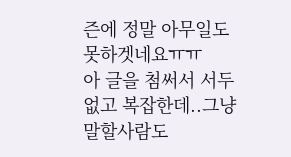즌에 정말 아무일도못하겟네요ㅠㅠ
아 글을 첨써서 서두없고 복잡한데..그냥 말할사람도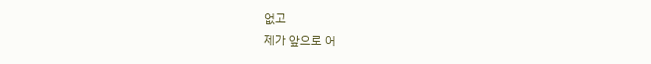없고
제가 앞으로 어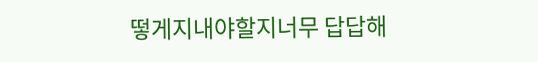떻게지내야할지너무 답답해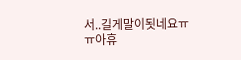서..길게말이됫네요ㅠㅠ아휴